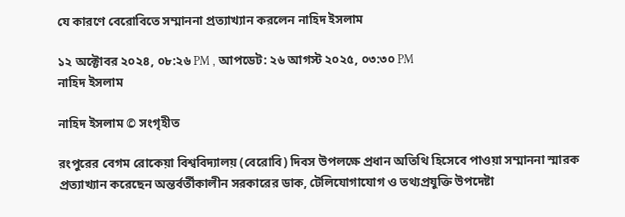যে কারণে বেরোবিতে সম্মাননা প্রত্যাখ্যান করলেন নাহিদ ইসলাম

১২ অক্টোবর ২০২৪, ০৮:২৬ PM , আপডেট: ২৬ আগস্ট ২০২৫, ০৩:৩০ PM
নাহিদ ইসলাম

নাহিদ ইসলাম © সংগৃহীত

রংপুরের বেগম রোকেয়া বিশ্ববিদ্যালয় (বেরোবি) দিবস উপলক্ষে প্রধান অতিথি হিসেবে পাওয়া সম্মাননা স্মারক প্রত্যাখ্যান করেছেন অন্তর্বর্তীকালীন সরকারের ডাক, টেলিযোগাযোগ ও তথ্যপ্রযুক্তি উপদেষ্টা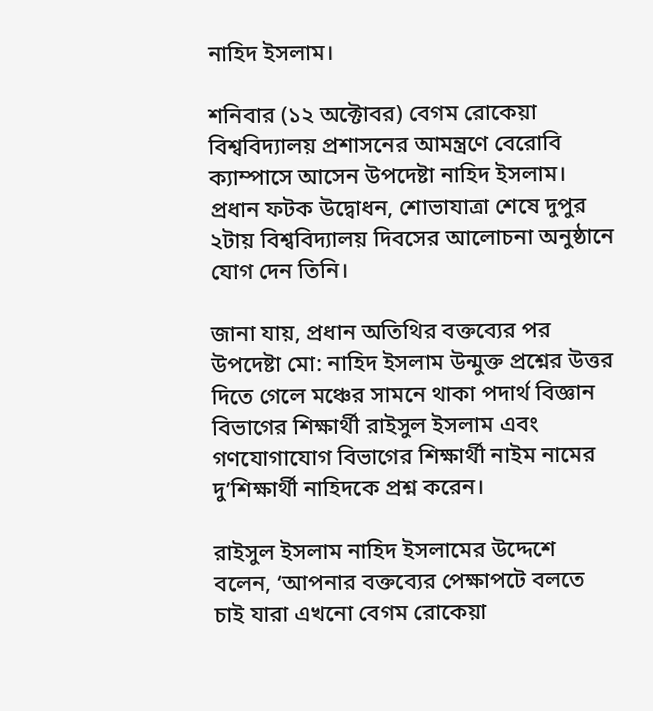নাহিদ ইসলাম।

শনিবার (১২ অক্টোবর) বেগম রোকেয়া বিশ্ববিদ্যালয় প্রশাসনের আমন্ত্রণে বেরোবি ক্যাম্পাসে আসেন উপদেষ্টা নাহিদ ইসলাম। প্রধান ফটক উদ্বোধন, শোভাযাত্রা শেষে দুপুর ২টায় বিশ্ববিদ্যালয় দিবসের আলোচনা অনুষ্ঠানে যোগ দেন তিনি।

জানা যায়, প্রধান অতিথির বক্তব্যের পর উপদেষ্টা মো: নাহিদ ইসলাম উন্মুক্ত প্রশ্নের উত্তর দিতে গেলে মঞ্চের সামনে থাকা পদার্থ বিজ্ঞান বিভাগের শিক্ষার্থী রাইসুল ইসলাম এবং গণযোগাযোগ বিভাগের শিক্ষার্থী নাইম নামের দু’শিক্ষার্থী নাহিদকে প্রশ্ন করেন।

রাইসুল ইসলাম নাহিদ ইসলামের উদ্দেশে বলেন, ‘আপনার বক্তব্যের পেক্ষাপটে বলতে চাই যারা এখনো বেগম রোকেয়া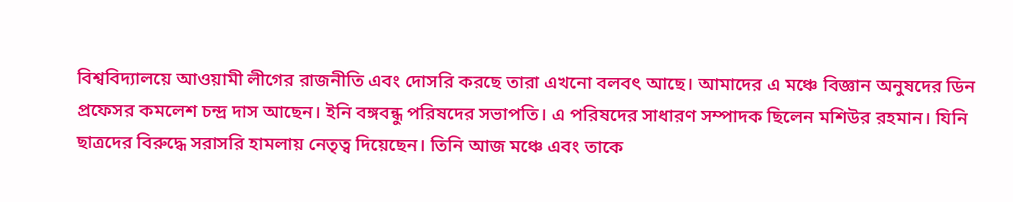বিশ্ববিদ্যালয়ে আওয়ামী লীগের রাজনীতি এবং দোসরি করছে তারা এখনো বলবৎ আছে। আমাদের এ মঞ্চে বিজ্ঞান অনুষদের ডিন প্রফেসর কমলেশ চন্দ্র দাস আছেন। ইনি বঙ্গবন্ধু পরিষদের সভাপতি। এ পরিষদের সাধারণ সম্পাদক ছিলেন মশিউর রহমান। যিনি ছাত্রদের বিরুদ্ধে সরাসরি হামলায় নেতৃত্ব দিয়েছেন। তিনি আজ মঞ্চে এবং তাকে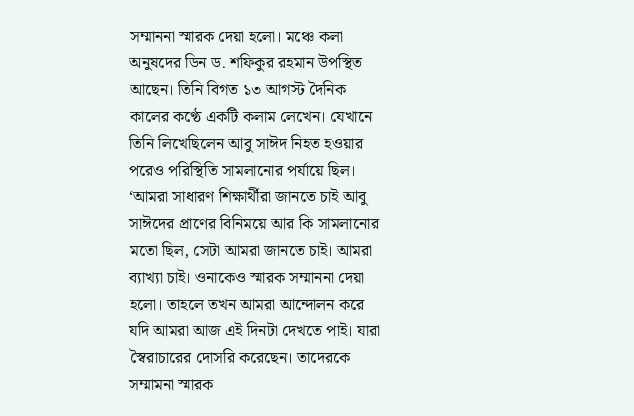সম্মাননা স্মারক দেয়া হলো। মঞ্চে কলা অনুষদের ডিন ড. শফিকুর রহমান উপস্থিত আছেন। তিনি বিগত ১৩ আগস্ট দৈনিক কালের কণ্ঠে একটি কলাম লেখেন। যেখানে তিনি লিখেছিলেন আবু সাঈদ নিহত হওয়ার পরেও পরিস্থিতি সামলানোর পর্যায়ে ছিল। ‘আমরা সাধারণ শিক্ষার্থীরা জানতে চাই আবু সাঈদের প্রাণের বিনিময়ে আর কি সামলানোর মতো ছিল, সেটা আমরা জানতে চাই। আমরা ব্যাখ্যা চাই। ওনাকেও স্মারক সম্মাননা দেয়া হলো। তাহলে তখন আমরা আন্দোলন করে যদি আমরা আজ এই দিনটা দেখতে পাই। যারা স্বৈরাচারের দোসরি করেছেন। তাদেরকে সম্মামনা স্মারক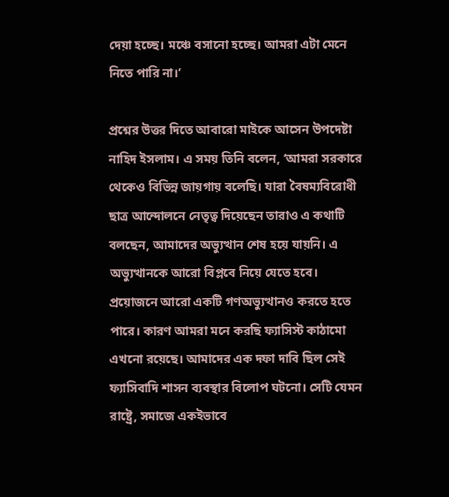দেয়া হচ্ছে। মঞ্চে বসানো হচ্ছে। আমরা এটা মেনে নিতে পারি না।’

প্রশ্নের উত্তর দিতে আবারো মাইকে আসেন উপদেষ্টা নাহিদ ইসলাম। এ সময় তিনি বলেন, ‘আমরা সরকারে থেকেও বিভিন্ন জায়গায় বলেছি। যারা বৈষম্যবিরোধী ছাত্র আন্দোলনে নেতৃত্ব দিয়েছেন তারাও এ কথাটি বলছেন, আমাদের অভ্যুত্থান শেষ হয়ে যায়নি। এ অভ্যুত্থানকে আরো বিপ্লবে নিয়ে যেতে হবে। প্রয়োজনে আরো একটি গণঅভ্যুত্থানও করতে হতে পারে। কারণ আমরা মনে করছি ফ্যাসিস্ট কাঠামো এখনো রয়েছে। আমাদের এক দফা দাবি ছিল সেই ফ্যাসিবাদি শাসন ব্যবস্থার বিলোপ ঘটনো। সেটি যেমন রাষ্ট্রে, সমাজে একইভাবে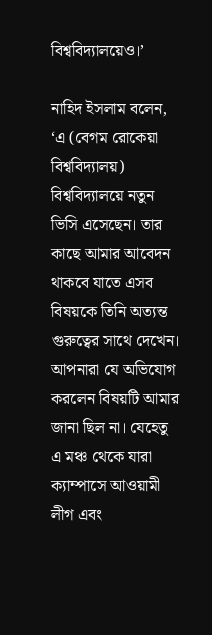বিশ্ববিদ্যালয়েও।’

নাহিদ ইসলাম বলেন, ‘এ (বেগম রোকেয়া বিশ্ববিদ্যালয়) বিশ্ববিদ্যালয়ে নতুন ভিসি এসেছেন। তার কাছে আমার আবেদন থাকবে যাতে এসব বিষয়কে তিনি অত্যন্ত গুরুত্বের সাথে দেখেন। আপনারা যে অভিযোগ করলেন বিষয়টি আমার জানা ছিল না। যেহেতু এ মঞ্চ থেকে যারা ক্যাম্পাসে আওয়ামী লীগ এবং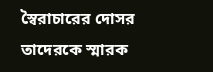স্বৈরাচারের দোসর তাদেরকে স্মারক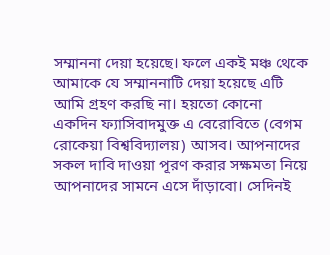সম্মাননা দেয়া হয়েছে। ফলে একই মঞ্চ থেকে আমাকে যে সম্মাননাটি দেয়া হয়েছে এটি আমি গ্রহণ করছি না। হয়তো কোনো একদিন ফ্যাসিবাদমুক্ত এ বেরোবিতে (বেগম রোকেয়া বিশ্ববিদ্যালয়) আসব। আপনাদের সকল দাবি দাওয়া পূরণ করার সক্ষমতা নিয়ে আপনাদের সামনে এসে দাঁড়াবো। সেদিনই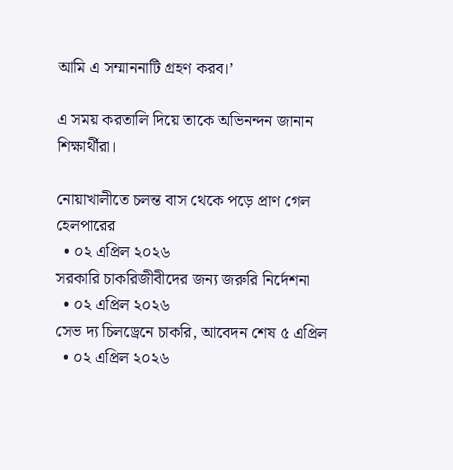আমি এ সম্মাননাটি গ্রহণ করব।’

এ সময় করতালি দিয়ে তাকে অভিনন্দন জানান শিক্ষার্থীরা।

নোয়াখালীতে চলন্ত বাস থেকে পড়ে প্রাণ গেল হেলপারের
  • ০২ এপ্রিল ২০২৬
সরকারি চাকরিজীবীদের জন্য জরুরি নির্দেশনা
  • ০২ এপ্রিল ২০২৬
সেভ দ্য চিলড্রেনে চাকরি, আবেদন শেষ ৫ এপ্রিল
  • ০২ এপ্রিল ২০২৬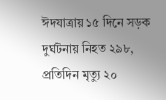ঈদযাত্রায় ১৫ দিনে সড়ক দুর্ঘটনায় নিহত ২৯৮, প্রতিদিন মৃত্যু ২০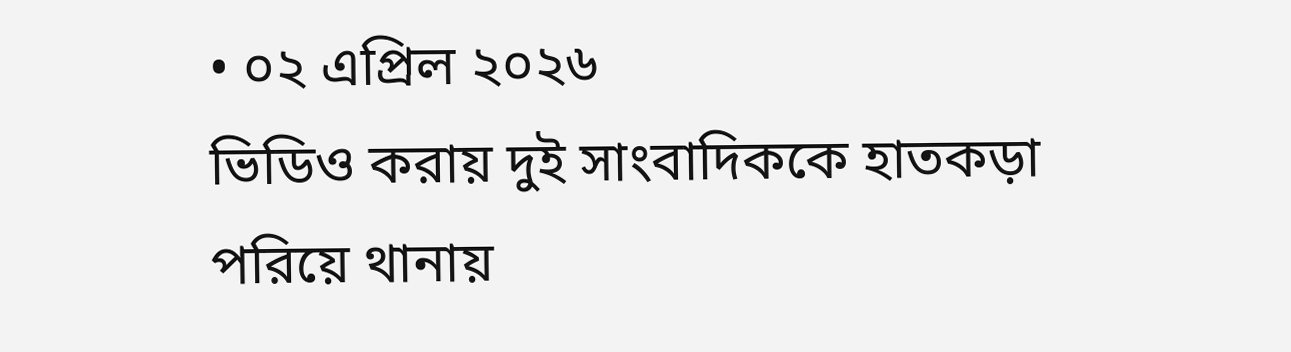• ০২ এপ্রিল ২০২৬
ভিডিও করায় দুই সাংবাদিককে হাতকড়া পরিয়ে থানায়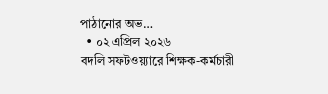পাঠানোর অভ…
  • ০২ এপ্রিল ২০২৬
বদলি সফটওয়্যারে শিক্ষক-কর্মচারী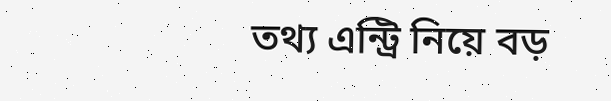তথ্য এন্ট্রি নিয়ে বড়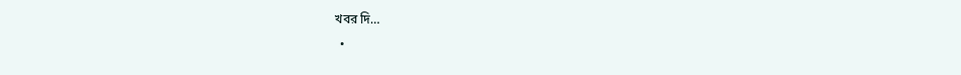খবর দি…
  •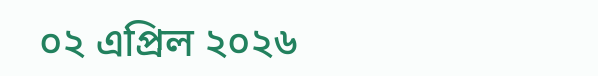০২ এপ্রিল ২০২৬